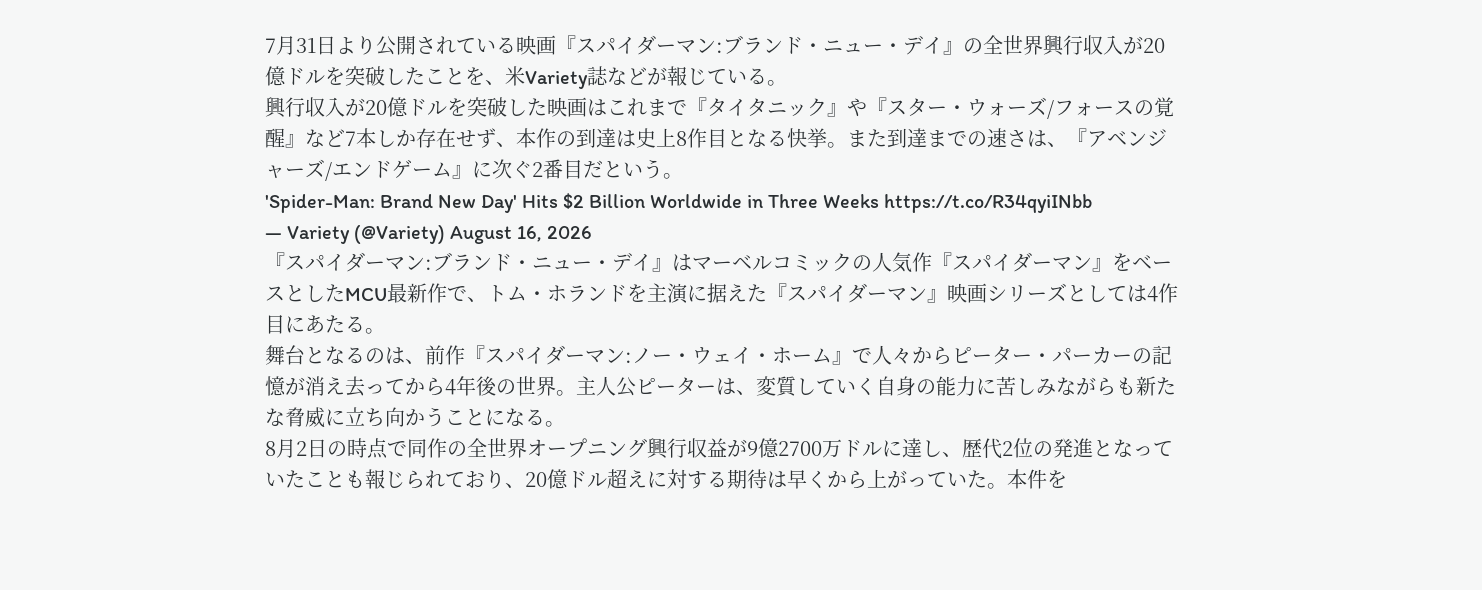7月31日より公開されている映画『スパイダーマン:ブランド・ニュー・デイ』の全世界興行収入が20億ドルを突破したことを、米Variety誌などが報じている。
興行収入が20億ドルを突破した映画はこれまで『タイタニック』や『スター・ウォーズ/フォースの覚醒』など7本しか存在せず、本作の到達は史上8作目となる快挙。また到達までの速さは、『アベンジャーズ/エンドゲーム』に次ぐ2番目だという。
'Spider-Man: Brand New Day' Hits $2 Billion Worldwide in Three Weeks https://t.co/R34qyiINbb
— Variety (@Variety) August 16, 2026
『スパイダーマン:ブランド・ニュー・デイ』はマーベルコミックの人気作『スパイダーマン』をベースとしたMCU最新作で、トム・ホランドを主演に据えた『スパイダーマン』映画シリーズとしては4作目にあたる。
舞台となるのは、前作『スパイダーマン:ノー・ウェイ・ホーム』で人々からピーター・パーカーの記憶が消え去ってから4年後の世界。主人公ピーターは、変質していく自身の能力に苦しみながらも新たな脅威に立ち向かうことになる。
8月2日の時点で同作の全世界オープニング興行収益が9億2700万ドルに達し、歴代2位の発進となっていたことも報じられており、20億ドル超えに対する期待は早くから上がっていた。本件を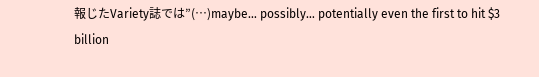報じたVariety誌では”(…)maybe… possibly… potentially even the first to hit $3 billion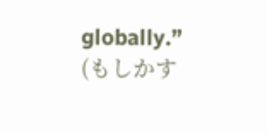globally.” (もしかす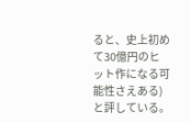ると、史上初めて30億円のヒット作になる可能性さえある)と評している。